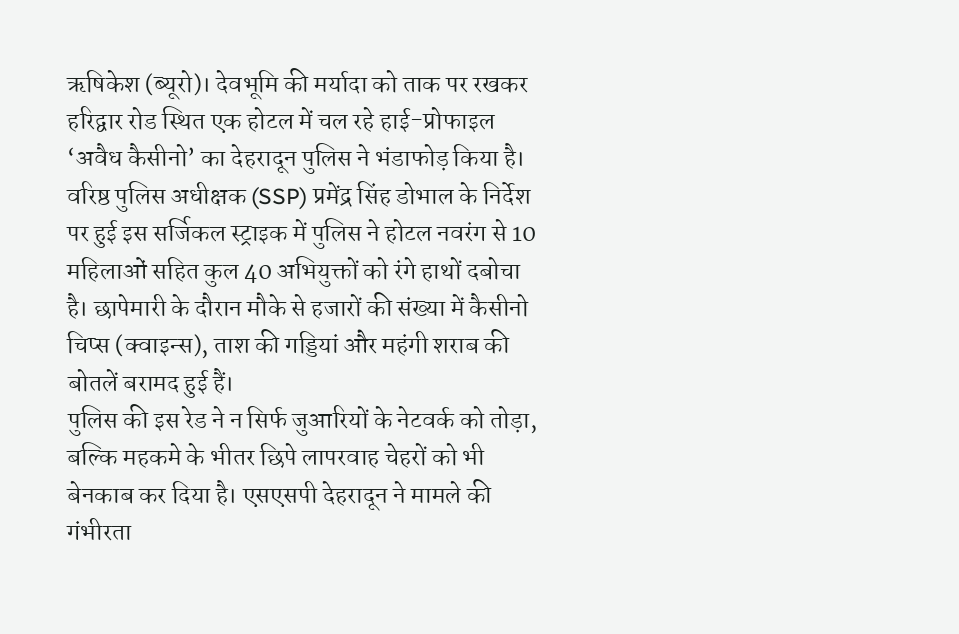ऋषिकेश (ब्यूरो)। देवभूमि की मर्यादा को ताक पर रखकर हरिद्वार रोड स्थित एक होटल में चल रहे हाई-प्रोफाइल ‘अवैध कैसीनो’ का देहरादून पुलिस ने भंडाफोड़ किया है। वरिष्ठ पुलिस अधीक्षक (SSP) प्रमेंद्र सिंह डोभाल के निर्देश पर हुई इस सर्जिकल स्ट्राइक में पुलिस ने होटल नवरंग से 10 महिलाओं सहित कुल 40 अभियुक्तों को रंगे हाथों दबोचा है। छापेमारी के दौरान मौके से हजारों की संख्या में कैसीनो चिप्स (क्वाइन्स), ताश की गड्डियां और महंगी शराब की बोतलें बरामद हुई हैं।
पुलिस की इस रेड ने न सिर्फ जुआरियों के नेटवर्क को तोड़ा, बल्कि महकमे के भीतर छिपे लापरवाह चेहरों को भी बेनकाब कर दिया है। एसएसपी देहरादून ने मामले की गंभीरता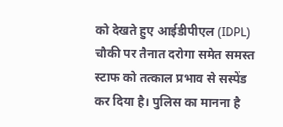को देखते हुए आईडीपीएल (IDPL) चौकी पर तैनात दरोगा समेत समस्त स्टाफ को तत्काल प्रभाव से सस्पेंड कर दिया है। पुलिस का मानना है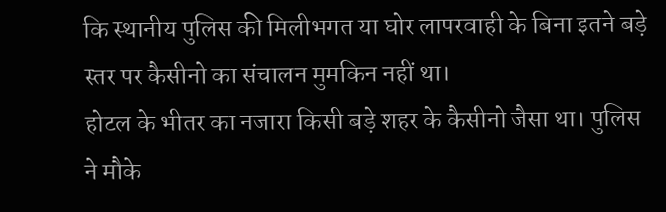कि स्थानीय पुलिस की मिलीभगत या घोर लापरवाही के बिना इतने बड़े स्तर पर कैसीनो का संचालन मुमकिन नहीं था।
होटल के भीतर का नजारा किसी बड़े शहर के कैसीनो जैसा था। पुलिस ने मौके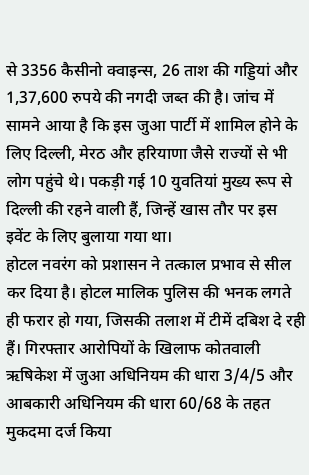से 3356 कैसीनो क्वाइन्स, 26 ताश की गड्डियां और 1,37,600 रुपये की नगदी जब्त की है। जांच में सामने आया है कि इस जुआ पार्टी में शामिल होने के लिए दिल्ली, मेरठ और हरियाणा जैसे राज्यों से भी लोग पहुंचे थे। पकड़ी गई 10 युवतियां मुख्य रूप से दिल्ली की रहने वाली हैं, जिन्हें खास तौर पर इस इवेंट के लिए बुलाया गया था।
होटल नवरंग को प्रशासन ने तत्काल प्रभाव से सील कर दिया है। होटल मालिक पुलिस की भनक लगते ही फरार हो गया, जिसकी तलाश में टीमें दबिश दे रही हैं। गिरफ्तार आरोपियों के खिलाफ कोतवाली ऋषिकेश में जुआ अधिनियम की धारा 3/4/5 और आबकारी अधिनियम की धारा 60/68 के तहत मुकदमा दर्ज किया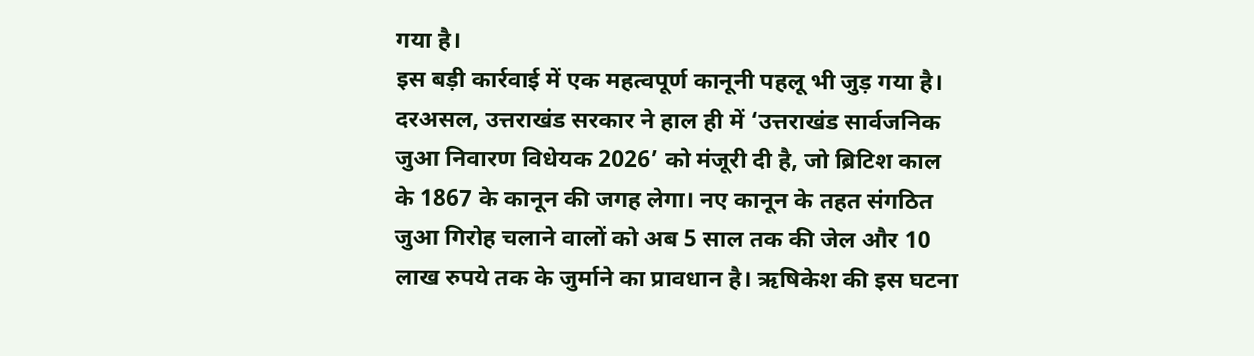गया है।
इस बड़ी कार्रवाई में एक महत्वपूर्ण कानूनी पहलू भी जुड़ गया है। दरअसल, उत्तराखंड सरकार ने हाल ही में ‘उत्तराखंड सार्वजनिक जुआ निवारण विधेयक 2026’ को मंजूरी दी है, जो ब्रिटिश काल के 1867 के कानून की जगह लेगा। नए कानून के तहत संगठित जुआ गिरोह चलाने वालों को अब 5 साल तक की जेल और 10 लाख रुपये तक के जुर्माने का प्रावधान है। ऋषिकेश की इस घटना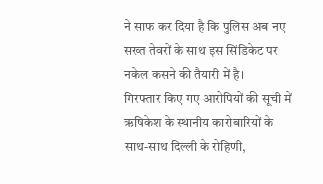ने साफ कर दिया है कि पुलिस अब नए सख्त तेवरों के साथ इस सिंडिकेट पर नकेल कसने की तैयारी में है।
गिरफ्तार किए गए आरोपियों की सूची में ऋषिकेश के स्थानीय कारोबारियों के साथ-साथ दिल्ली के रोहिणी,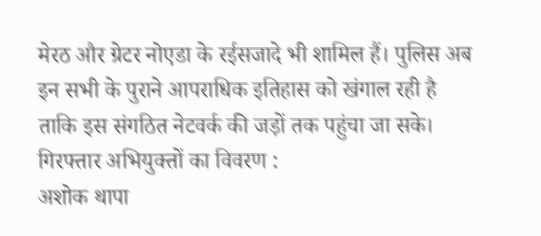मेरठ और ग्रेटर नोएडा के रईसजादे भी शामिल हैं। पुलिस अब इन सभी के पुराने आपराधिक इतिहास को खंगाल रही है ताकि इस संगठित नेटवर्क की जड़ों तक पहुंचा जा सके।
गिरफ्तार अभियुक्तों का विवरण :
अशोक थापा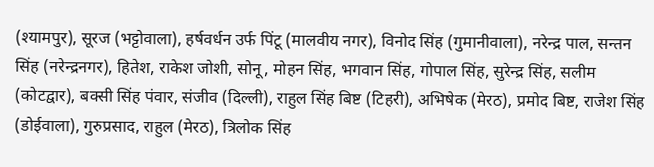(श्यामपुर), सूरज (भट्टोवाला), हर्षवर्धन उर्फ पिंटू (मालवीय नगर), विनोद सिंह (गुमानीवाला), नरेन्द्र पाल, सन्तन सिंह (नरेन्द्रनगर), हितेश, राकेश जोशी, सोनू, मोहन सिंह, भगवान सिंह, गोपाल सिंह, सुरेन्द्र सिंह, सलीम (कोटद्वार), बक्सी सिंह पंवार, संजीव (दिल्ली), राहुल सिंह बिष्ट (टिहरी), अभिषेक (मेरठ), प्रमोद बिष्ट, राजेश सिंह (डोईवाला), गुरुप्रसाद, राहुल (मेरठ), त्रिलोक सिंह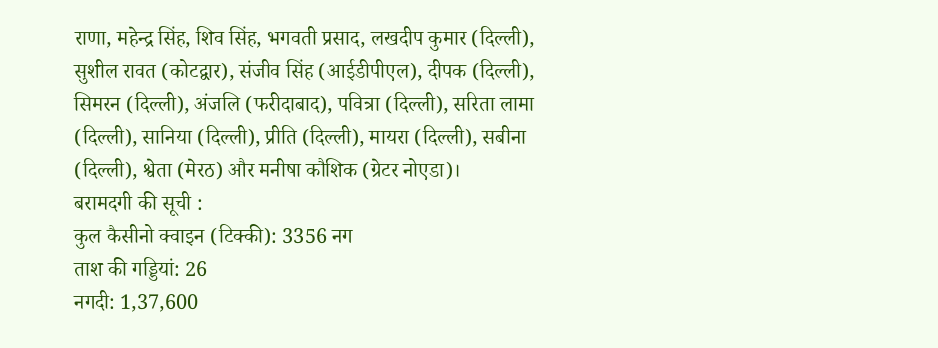राणा, महेन्द्र सिंह, शिव सिंह, भगवती प्रसाद, लखदीप कुमार (दिल्ली), सुशील रावत (कोटद्वार), संजीव सिंह (आईडीपीएल), दीपक (दिल्ली), सिमरन (दिल्ली), अंजलि (फरीदाबाद), पवित्रा (दिल्ली), सरिता लामा (दिल्ली), सानिया (दिल्ली), प्रीति (दिल्ली), मायरा (दिल्ली), सबीना (दिल्ली), श्वेता (मेरठ) और मनीषा कौशिक (ग्रेटर नोएडा)।
बरामदगी की सूची :
कुल कैसीनो क्वाइन (टिक्की): 3356 नग
ताश की गड्डियां: 26
नगदी: 1,37,600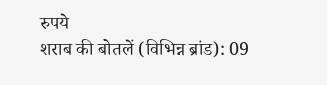रुपये
शराब की बोतलें (विभिन्न ब्रांड): 09